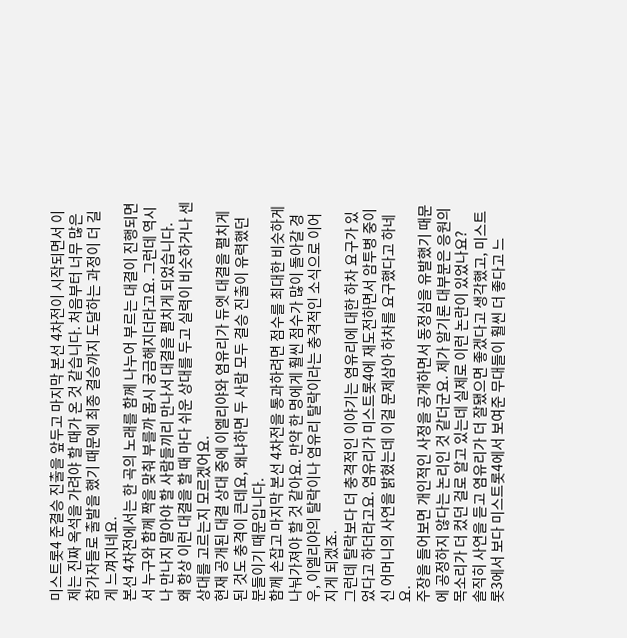미스트롯4 준결승 진출을 앞두고 마지막 본선 4차전이 시작되면서 이제는 진짜 옥석을 가려야 할 때가 온 것 같습니다. 처음부터 너무 많은 참가자들로 출발을 했기 때문에 최종 결승까지 도달하는 과정이 더 길게 느껴지네요.
본선 4차전에서는 한 곡의 노래를 함께 나누어 부르는 대결이 진행되면서 누구와 함께 짝을 맞춰 부를까 몹시 궁금해지더라고요. 그런데 역시나 만나지 말아야 할 사람들끼리 만나서 대결을 펼치게 되었습니다.
왜 항상 이런 대결을 할 때 마다 쉬운 상대를 두고 실력이 비슷하거나 센 상대를 고르는지 모르겠어요.
현재 공개된 대결 상대 중에 이엘리야와 염유리가 듀엣 대결을 펼치게 된 것도 충격이 큰데요, 왜냐하면 두 사람 모두 결승 진출이 유력했던 분들이기 때문입니다.
함께 손잡고 마지막 본선 4차전을 통과하려면 점수를 최대한 비슷하게 나눠가져야 할 것 같아요. 만약 한 명에게 훨씬 점수가 많이 돌아갈 경우, 이엘리야의 탈락이나 염유리 탈락이라는 충격적인 소식으로 이어지게 되겠죠.
그런데 탈락보다 더 충격적인 이야기는 염유리에 대한 하차 요구가 있었다고 하더라고요. 염유리가 미스트롯4에 재도전하면서 암투병 중이신 어머니의 사연을 밝혔는데 이걸 문제삼아 하차를 요구했다고 하네요.
주장을 들어보면 개인적인 사정을 공개하면서 동정심을 유발했기 때문에 공정하지 않다는 논리인 것 같더군요. 제가 알기론 대부분은 응원의 목소리가 더 컸던 걸로 알고 있는데 실제로 이런 논란이 있었나요?
솔직히 사연을 듣고 염유리가 더 잘됐으면 좋겠다고 생각했고, 미스트롯3에서 보다 미스트롯4에서 보여준 무대들이 훨씬 더 좋다고 느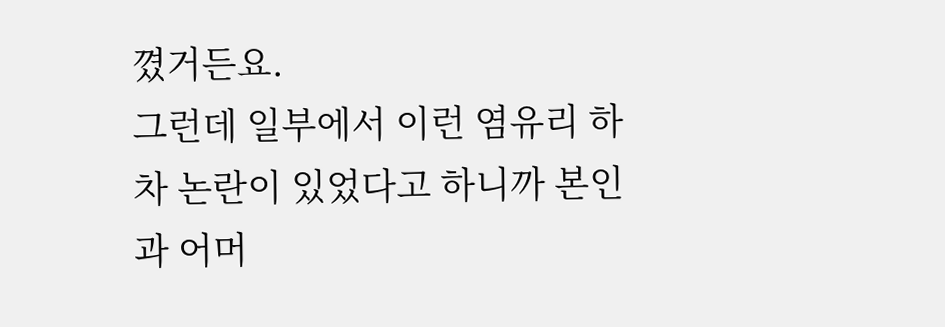꼈거든요.
그런데 일부에서 이런 염유리 하차 논란이 있었다고 하니까 본인과 어머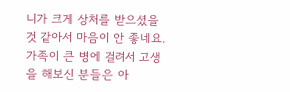니가 크게 상처를 받으셨을 것 같아서 마음이 안 좋네요.
가족이 큰 병에 걸려서 고생을 해보신 분들은 아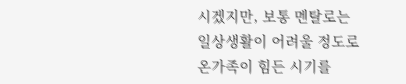시겠지만, 보통 멘탈로는 일상생활이 어려울 정도로 온가족이 힘든 시기를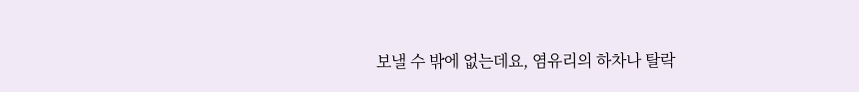보낼 수 밖에 없는데요, 염유리의 하차나 탈락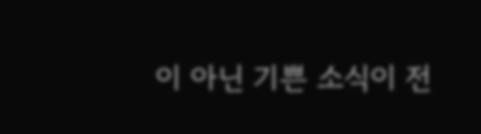이 아닌 기쁜 소식이 전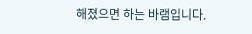해졌으면 하는 바램입니다.